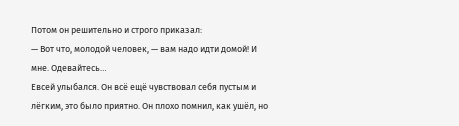Потом он решительно и строго приказал:
— Вот что, молодой человек, — вам надо идти домой! И мне. Одевайтесь…
Евсей улыбался. Он всё ещё чувствовал себя пустым и лёгким, это было приятно. Он плохо помнил, как ушёл, но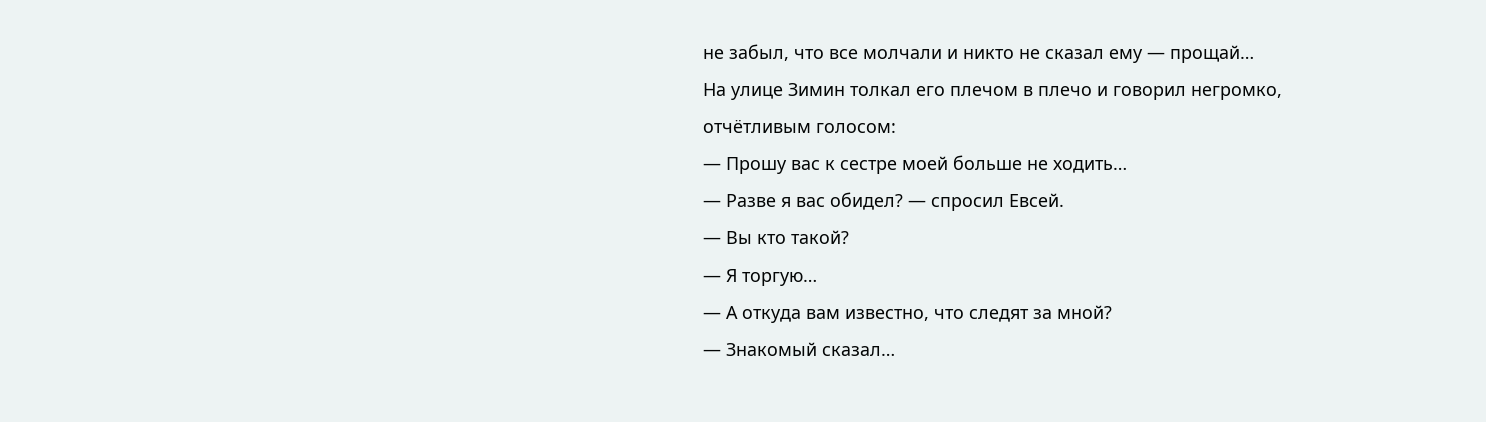не забыл, что все молчали и никто не сказал ему — прощай…
На улице Зимин толкал его плечом в плечо и говорил негромко, отчётливым голосом:
— Прошу вас к сестре моей больше не ходить…
— Разве я вас обидел? — спросил Евсей.
— Вы кто такой?
— Я торгую…
— А откуда вам известно, что следят за мной?
— Знакомый сказал…